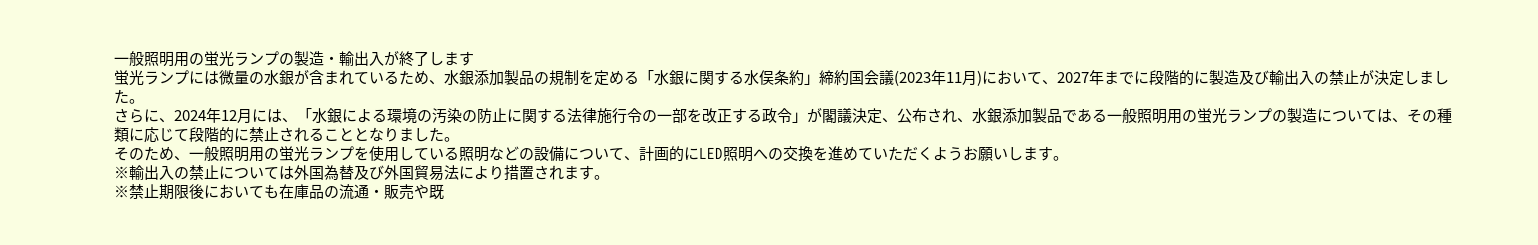一般照明用の蛍光ランプの製造・輸出入が終了します
蛍光ランプには微量の水銀が含まれているため、水銀添加製品の規制を定める「水銀に関する水俣条約」締約国会議(2023年11月)において、2027年までに段階的に製造及び輸出入の禁止が決定しました。
さらに、2024年12月には、「水銀による環境の汚染の防止に関する法律施行令の一部を改正する政令」が閣議決定、公布され、水銀添加製品である一般照明用の蛍光ランプの製造については、その種類に応じて段階的に禁止されることとなりました。
そのため、一般照明用の蛍光ランプを使用している照明などの設備について、計画的にLED照明への交換を進めていただくようお願いします。
※輸出入の禁止については外国為替及び外国貿易法により措置されます。
※禁止期限後においても在庫品の流通・販売や既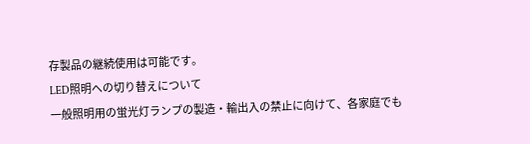存製品の継続使用は可能です。
LED照明への切り替えについて
一般照明用の蛍光灯ランプの製造・輸出入の禁止に向けて、各家庭でも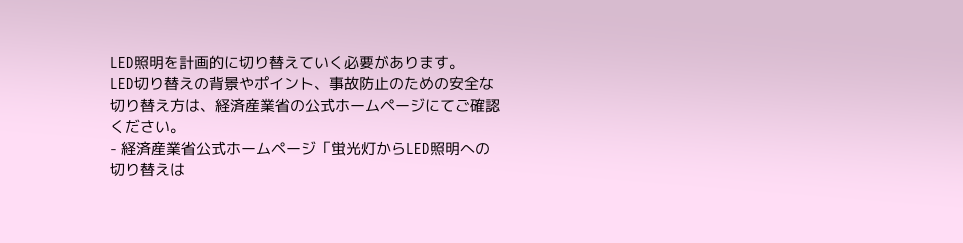LED照明を計画的に切り替えていく必要があります。
LED切り替えの背景やポイント、事故防止のための安全な切り替え方は、経済産業省の公式ホームページにてご確認ください。
- 経済産業省公式ホームページ「蛍光灯からLED照明への 切り替えは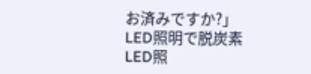お済みですか?」
LED照明で脱炭素
LED照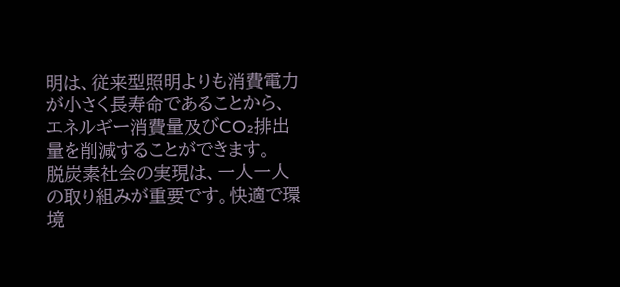明は、従来型照明よりも消費電力が小さく長寿命であることから、エネルギー消費量及びCO₂排出量を削減することができます。
脱炭素社会の実現は、一人一人の取り組みが重要です。快適で環境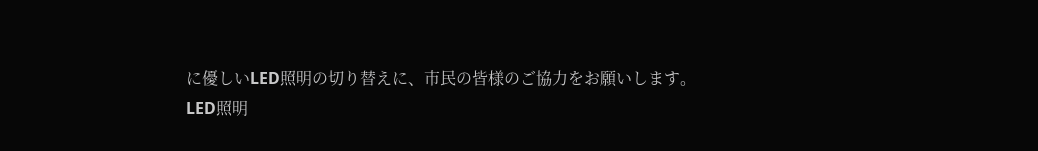に優しいLED照明の切り替えに、市民の皆様のご協力をお願いします。
LED照明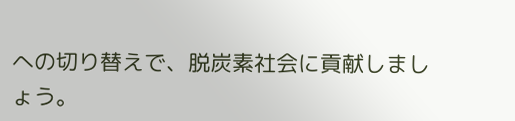への切り替えで、脱炭素社会に貢献しましょう。